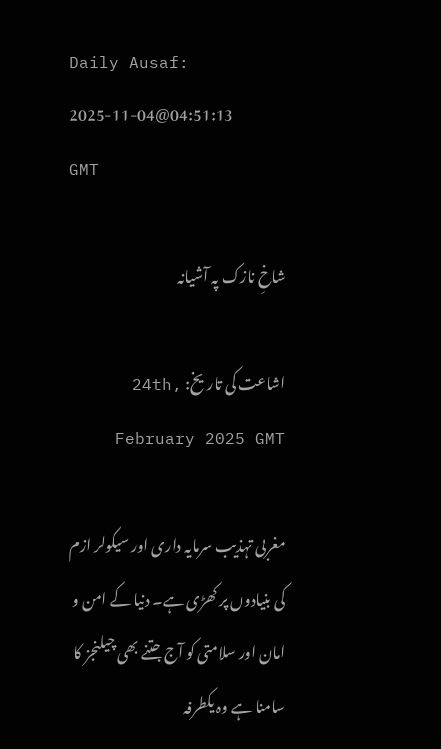Daily Ausaf:
2025-11-04@04:51:13 GMT

شاخِ نازک پہ آشیانہ

اشاعت کی تاریخ: 24th, February 2025 GMT

مغربی تہذیب سرمایہ داری اور سیکولر ازم کی بنیادوں پر کھڑی ہے۔ دنیا کے امن و امان اور سلامتی کو آج جتنے بھی چیلنجز کا سامنا ہے وہ یکطرفہ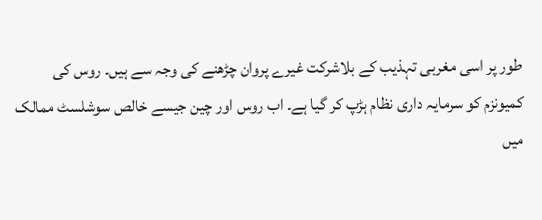طور پر اسی مغربی تہذیب کے بلاشرکت غیرے پروان چڑھنے کی وجہ سے ہیں۔ روس کی کمیونزم کو سرمایہ داری نظام ہڑپ کر گیا ہے۔ اب روس اور چین جیسے خالص سوشلسٹ ممالک میں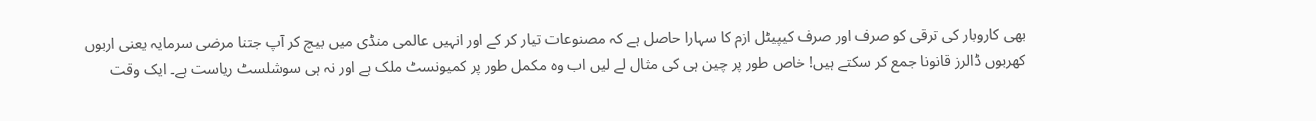بھی کاروبار کی ترقی کو صرف اور صرف کیپیٹل ازم کا سہارا حاصل ہے کہ مصنوعات تیار کر کے اور انہیں عالمی منڈی میں بیچ کر آپ جتنا مرضی سرمایہ یعنی اربوں کھربوں ڈالرز قانونا جمع کر سکتے ہیں! خاص طور پر چین ہی کی مثال لے لیں اب وہ مکمل طور پر کمیونسٹ ملک ہے اور نہ ہی سوشلسٹ ریاست ہے۔ ایک وقت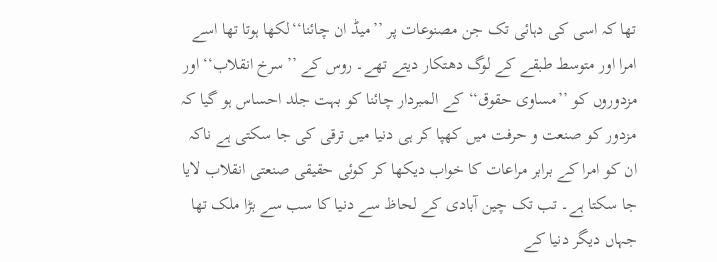تھا کہ اسی کی دہائی تک جن مصنوعات پر ’’میڈ ان چائنا‘‘لکھا ہوتا تھا اسے امرا اور متوسط طبقے کے لوگ دھتکار دیتے تھے۔ روس کے ’’سرخ انقلاب‘‘اور مزدوروں کو ’’مساوی حقوق‘‘کے المبردار چائنا کو بہت جلد احساس ہو گیا کہ مزدور کو صنعت و حرفت میں کھپا کر ہی دنیا میں ترقی کی جا سکتی ہے ناکہ ان کو امرا کے برابر مراعات کا خواب دیکھا کر کوئی حقیقی صنعتی انقلاب لایا جا سکتا ہے۔ تب تک چین آبادی کے لحاظ سے دنیا کا سب سے بڑا ملک تھا جہاں دیگر دنیا کے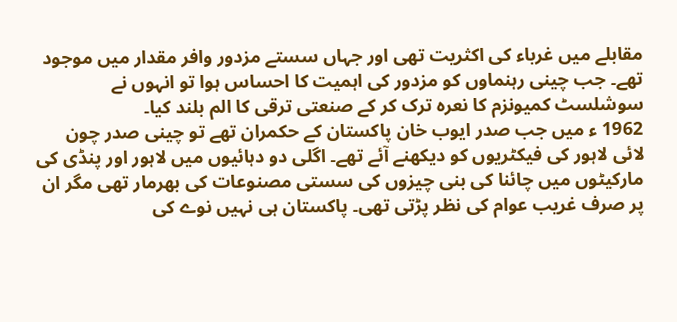مقابلے میں غرباء کی اکثریت تھی اور جہاں سستے مزدور وافر مقدار میں موجود تھے۔ جب چینی رہنماوں کو مزدور کی اہمیت کا احساس ہوا تو انہوں نے سوشلسٹ کمیونزم کا نعرہ ترک کر کے صنعتی ترقی کا الم بلند کیا۔
1962 ء میں جب صدر ایوب خان پاکستان کے حکمران تھے تو چینی صدر چون لائی لاہور کی فیکٹریوں کو دیکھنے آئے تھے۔ اگلی دو دہائیوں میں لاہور اور پنڈی کی مارکیٹوں میں چائنا کی بنی چیزوں کی سستی مصنوعات کی بھرمار تھی مگر ان پر صرف غریب عوام کی نظر پڑتی تھی۔ پاکستان ہی نہیں نوے کی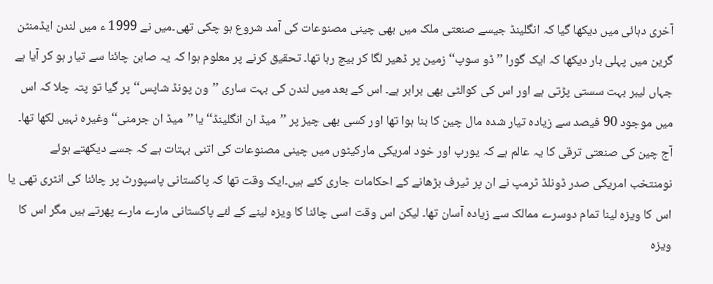آخری دہائی میں دیکھا گیا کہ انگلینڈ جیسے صنعتی ملک میں بھی چینی مصنوعات کی آمد شروع ہو چکی تھی۔میں نے 1999 ء میں لندن ایڈمنٹن گرین میں پہلی بار دیکھا کہ ایک گورا ’’ڈو سوپ‘‘ زمین پر ڈھیر لگا کر بیچ رہا تھا۔ تحقیق کرنے پر معلوم ہوا کہ یہ صابن چائنا سے تیار ہو کر آیا ہے جہاں لیبر بہت سستی پڑتی ہے اور اس کی کوالٹی بھی برابر ہے۔ اس کے بعد میں لندن کی بہت ساری ’’ون پونڈ شاپس‘‘ پر گیا تو پتہ چلا کہ اس میں موجود 90 فیصد سے زیادہ تیار شدہ مال چین کا بنا ہوا تھا اور کسی بھی چیز پر ’’میڈ ان انگلینڈ‘‘ یا ’’میڈ ان جرمنی‘‘ وغیرہ نہیں لکھا تھا۔ آج چین کی صنعتی ترقی کا یہ عالم ہے کہ یورپ اور خود امریکی مارکیٹوں میں چینی مصنوعات کی اتنی بہتات ہے کہ جسے دیکھتے ہوئے نومنتخب امریکی صدر ڈونلڈ ٹرمپ نے ان پر ٹیرف بڑھانے کے احکامات جاری کئے ہیں۔ایک وقت تھا کہ پاکستانی پاسپورٹ پر چائنا کی انٹری تھی یا اس کا ویزہ لینا تمام دوسرے ممالک سے زیادہ آسان تھا۔ لیکن اس وقت اسی چائنا کا ویزہ لینے کے لئے پاکستانی مارے مارے پھرتے ہیں مگر اس کا ویزہ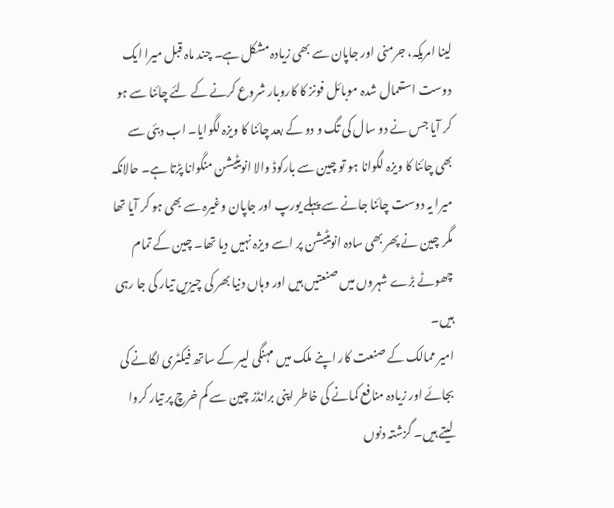لینا امریکہ، جرمنی اور جاپان سے بھی زیادہ مشکل ہے۔ چند ماہ قبل میرا ایک دوست استعمال شدہ موبائل فونز کا کاروبار شروع کرنے کے لئے چائنا سے ہو کر آیا جس نے دو سال کی تگ و دو کے بعد چائنا کا ویزہ لگوایا۔ اب دبئی سے بھی چائنا کا ویزہ لگوانا ہو تو چین سے بارکوڈ والا انویٹیشن منگوانا پڑتا ہے۔ حالانکہ میرا یہ دوست چائنا جانے سے پہلے یورپ اور جاپان وغیرہ سے بھی ہو کر آیا تھا مگر چین نے پھر بھی سادہ انویٹیشن پر اسے ویزہ نہیں دیا تھا۔ چین کے تمام چھوٹے بڑے شہروں میں صنعتیں ہیں اور وہاں دنیا بھر کی چیزیں تیار کی جا رہی ہیں۔
امیر ممالک کے صنعت کار اپنے ملک میں مہنگی لیبر کے ساتھ فیکٹری لگانے کی بجائے اور زیادہ منافع کمانے کی خاطر اپنی برانڈز چین سے کم خرچ پر تیار کروا لیتے ہیں۔ گزشتہ دنوں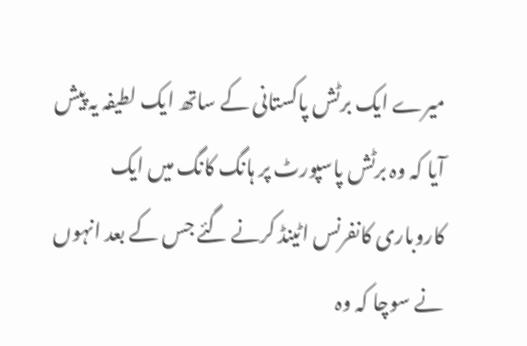میرے ایک برٹش پاکستانی کے ساتھ ایک لطیفہ یہ پیش آیا کہ وہ برٹش پاسپورٹ پر ہانگ کانگ میں ایک کاروباری کانفرنس اٹینڈ کرنے گئے جس کے بعد انہوں نے سوچا کہ وہ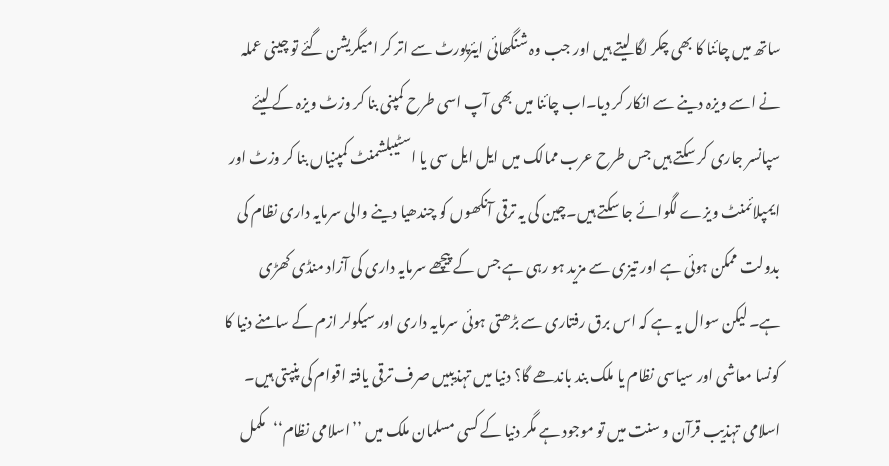ساتھ میں چائنا کا بھی چکر لگا لیتے ہیں اور جب وہ شنگھائی ایئرپورٹ سے اتر کر امیگریشن گئے تو چینی عملہ نے اسے ویزہ دینے سے انکار کر دیا۔اب چائنا میں بھی آپ اسی طرح کمپنی بنا کر وزٹ ویزہ کے لیئے سپانسر جاری کر سکتے ہیں جس طرح عرب ممالک میں ایل ایل سی یا اسٹیبلشمنٹ کمپنیاں بنا کر وزٹ اور ایمپلائمنٹ ویزے لگوائے جا سکتے ہیں۔چین کی یہ ترقی آنکھوں کو چندھیا دینے والی سرمایہ داری نظام کی بدولت ممکن ہوئی ہے اور تیزی سے مزید ہو رہی ہے جس کے پیچھے سرمایہ داری کی آزاد منڈی کھڑی ہے۔ لیکن سوال یہ ہے کہ اس برق رفتاری سے بڑھتی ہوئی سرمایہ داری اور سیکولر ازم کے سامنے دنیا کا کونسا معاشی اور سیاسی نظام یا ملک بند باندھے گا؟ دنیا میں تہذیبیں صرف ترقی یافتہ اقوام کی پنپتی ہیں۔ اسلامی تہذیب قرآن و سنت میں تو موجود ہے مگر دنیا کے کسی مسلمان ملک میں ’’اسلامی نظام‘‘مکمل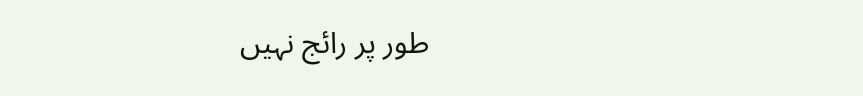طور پر رائج نہیں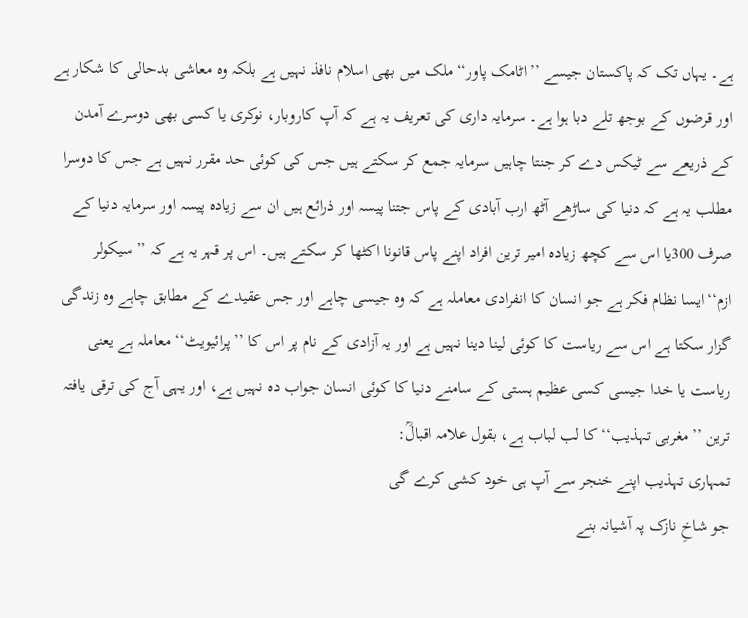ہے۔ یہاں تک کہ پاکستان جیسے ’’اٹامک پاور‘‘ملک میں بھی اسلام نافذ نہیں ہے بلکہ وہ معاشی بدحالی کا شکار ہے اور قرضوں کے بوجھ تلے دبا ہوا ہے۔ سرمایہ داری کی تعریف یہ ہے کہ آپ کاروبار، نوکری یا کسی بھی دوسرے آمدن کے ذریعے سے ٹیکس دے کر جنتا چاہیں سرمایہ جمع کر سکتے ہیں جس کی کوئی حد مقرر نہیں ہے جس کا دوسرا مطلب یہ ہے کہ دنیا کی ساڑھے آٹھ ارب آبادی کے پاس جتنا پیسہ اور ذرائع ہیں ان سے زیادہ پیسہ اور سرمایہ دنیا کے صرف 300یا اس سے کچھ زیادہ امیر ترین افراد اپنے پاس قانونا اکٹھا کر سکتے ہیں۔ اس پر قہر یہ ہے کہ ’’سیکولر ازم‘‘ایسا نظام فکر ہے جو انسان کا انفرادی معاملہ ہے کہ وہ جیسی چاہے اور جس عقیدے کے مطابق چاہے وہ زندگی گزار سکتا ہے اس سے ریاست کا کوئی لینا دینا نہیں ہے اور یہ آزادی کے نام پر اس کا ’’پرائیویٹ‘‘ معاملہ ہے یعنی ریاست یا خدا جیسی کسی عظیم ہستی کے سامنے دنیا کا کوئی انسان جواب دہ نہیں ہے، اور یہی آج کی ترقی یافتہ ترین ’’مغربی تہذیب‘‘کا لب لباب ہے، بقول علامہ اقبالؒ:
تمہاری تہذیب اپنے خنجر سے آپ ہی خود کشی کرے گی
جو شاخِ نازک پہ آشیانہ بنے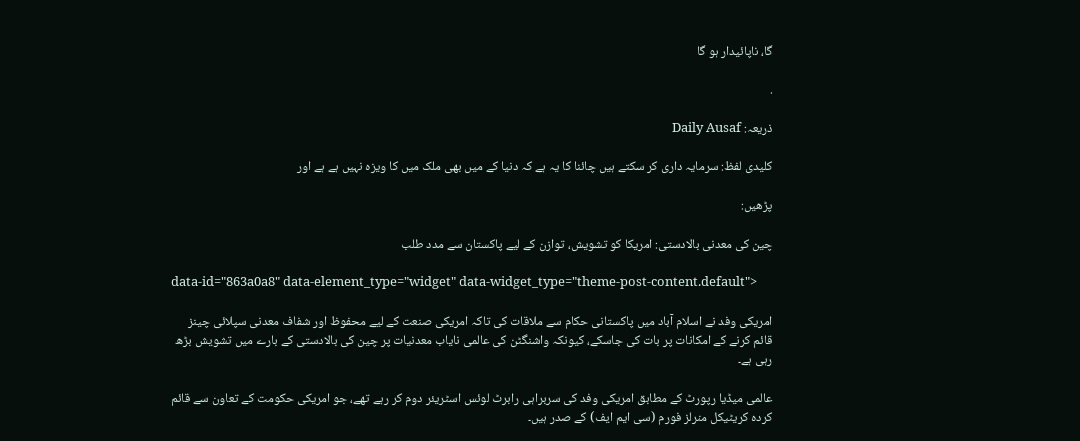گا، ناپائیدار ہو گا

.

ذریعہ: Daily Ausaf

کلیدی لفظ: سرمایہ داری کر سکتے ہیں چائنا کا یہ ہے کہ دنیا کے میں بھی ملک میں کا ویزہ نہیں ہے ہے اور

پڑھیں:

چین کی معدنی بالادستی: امریکا کو تشویش، توازن کے لیے پاکستان سے مدد طلب

data-id="863a0a8" data-element_type="widget" data-widget_type="theme-post-content.default">

امریکی وفد نے اسلام آباد میں پاکستانی حکام سے ملاقات کی تاکہ امریکی صنعت کے لیے محفوظ اور شفاف معدنی سپلائی چینز قائم کرنے کے امکانات پر بات کی جاسکے، کیونکہ واشنگٹن کی عالمی نایاب معدنیات پر چین کی بالادستی کے بارے میں تشویش بڑھ رہی ہے۔

عالمی میڈیا رپورٹ کے مطابق امریکی وفد کی سربراہی رابرٹ لوئس اسٹریئر دوم کر رہے تھے، جو امریکی حکومت کے تعاون سے قائم کردہ کریٹیکل منرلز فورم (سی ایم ایف) کے صدر ہیں۔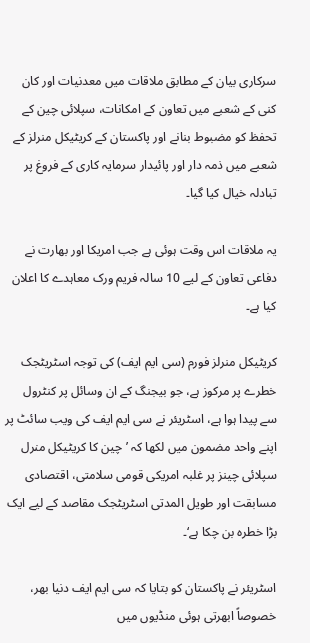سرکاری بیان کے مطابق ملاقات میں معدنیات اور کان کنی کے شعبے میں تعاون کے امکانات، سپلائی چین کے تحفظ کو مضبوط بنانے اور پاکستان کے کریٹیکل منرلز کے شعبے میں ذمہ دار اور پائیدار سرمایہ کاری کے فروغ پر تبادلہ خیال کیا گیا۔

یہ ملاقات اس وقت ہوئی ہے جب امریکا اور بھارت نے دفاعی تعاون کے لیے 10 سالہ فریم ورک معاہدے کا اعلان کیا ہے۔

کریٹیکل منرلز فورم (سی ایم ایف) کی توجہ اسٹریٹجک خطرے پر مرکوز ہے، جو بیجنگ کے ان وسائل پر کنٹرول سے پیدا ہوا ہے، اسٹریئر نے سی ایم ایف کی ویب سائٹ پر اپنے واحد مضمون میں لکھا کہ ’چین کا کریٹیکل منرل سپلائی چینز پر غلبہ امریکی قومی سلامتی، اقتصادی مسابقت اور طویل المدتی اسٹریٹجک مقاصد کے لیے ایک بڑا خطرہ بن چکا ہے‘۔

اسٹریئر نے پاکستان کو بتایا کہ سی ایم ایف دنیا بھر، خصوصاً ابھرتی ہوئی منڈیوں میں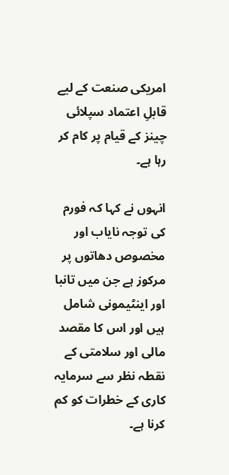امریکی صنعت کے لیے قابلِ اعتماد سپلائی چینز کے قیام پر کام کر رہا ہے۔

انہوں نے کہا کہ فورم کی توجہ نایاب اور مخصوص دھاتوں پر مرکوز ہے جن میں تانبا اور اینٹیمونی شامل ہیں اور اس کا مقصد مالی اور سلامتی کے نقطہ نظر سے سرمایہ کاری کے خطرات کو کم کرنا ہے۔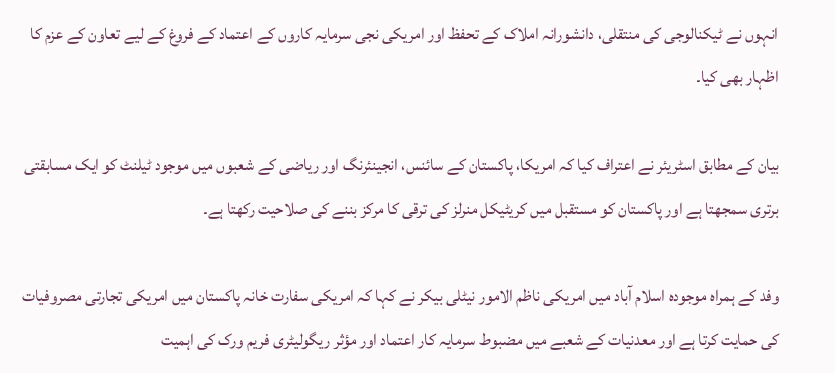انہوں نے ٹیکنالوجی کی منتقلی، دانشورانہ املاک کے تحفظ اور امریکی نجی سرمایہ کاروں کے اعتماد کے فروغ کے لیے تعاون کے عزم کا اظہار بھی کیا۔

بیان کے مطابق اسٹریئر نے اعتراف کیا کہ امریکا، پاکستان کے سائنس، انجینئرنگ اور ریاضی کے شعبوں میں موجود ٹیلنٹ کو ایک مسابقتی برتری سمجھتا ہے اور پاکستان کو مستقبل میں کریٹیکل منرلز کی ترقی کا مرکز بننے کی صلاحیت رکھتا ہے۔

وفد کے ہمراہ موجودہ اسلام آباد میں امریکی ناظم الامور نیٹلی بیکر نے کہا کہ امریکی سفارت خانہ پاکستان میں امریکی تجارتی مصروفیات کی حمایت کرتا ہے اور معدنیات کے شعبے میں مضبوط سرمایہ کار اعتماد اور مؤثر ریگولیٹری فریم ورک کی اہمیت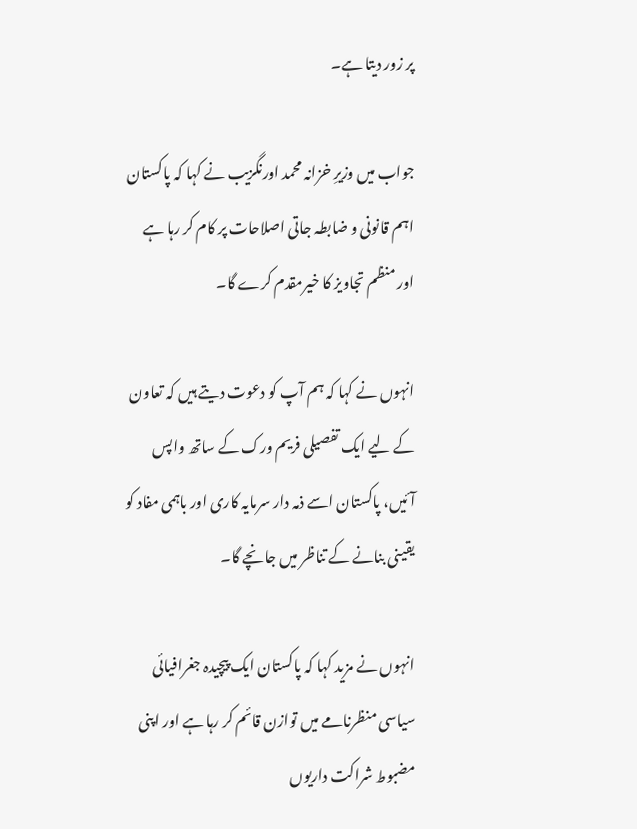پر زور دیتا ہے۔

جواب میں وزیرِ خزانہ محمد اورنگزیب نے کہا کہ پاکستان اہم قانونی و ضابطہ جاتی اصلاحات پر کام کر رہا ہے اور منظم تجاویز کا خیرمقدم کرے گا۔

انہوں نے کہا کہ ہم آپ کو دعوت دیتے ہیں کہ تعاون کے لیے ایک تفصیلی فریم ورک کے ساتھ واپس آئیں، پاکستان اسے ذمہ دار سرمایہ کاری اور باہمی مفاد کو یقینی بنانے کے تناظر میں جانچے گا۔

انہوں نے مزید کہا کہ پاکستان ایک پیچیدہ جغرافیائی سیاسی منظرنامے میں توازن قائم کر رہا ہے اور اپنی مضبوط شراکت داریوں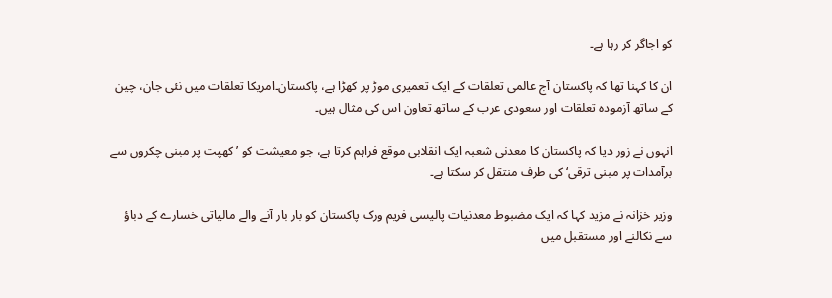کو اجاگر کر رہا ہے۔

ان کا کہنا تھا کہ پاکستان آج عالمی تعلقات کے ایک تعمیری موڑ پر کھڑا ہے، پاکستان۔امریکا تعلقات میں نئی جان، چین کے ساتھ آزمودہ تعلقات اور سعودی عرب کے ساتھ تعاون اس کی مثال ہیں۔

انہوں نے زور دیا کہ پاکستان کا معدنی شعبہ ایک انقلابی موقع فراہم کرتا ہے، جو معیشت کو ’کھپت پر مبنی چکروں سے برآمدات پر مبنی ترقی‘ کی طرف منتقل کر سکتا ہے۔

وزیر خزانہ نے مزید کہا کہ ایک مضبوط معدنیات پالیسی فریم ورک پاکستان کو بار بار آنے والے مالیاتی خسارے کے دباؤ سے نکالنے اور مستقبل میں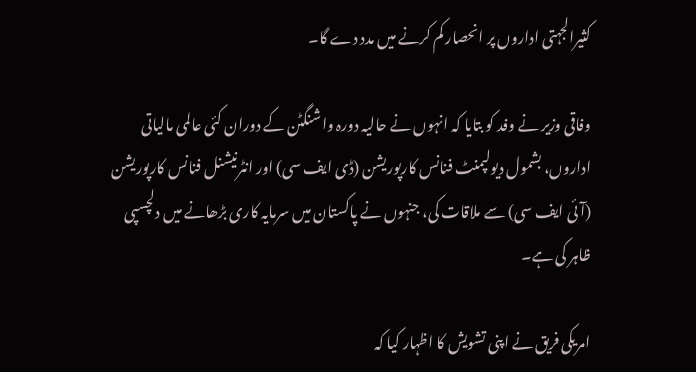کثیرالجہتی اداروں پر انحصار کم کرنے میں مدد دے گا۔

وفاقی وزیر نے وفد کو بتایا کہ انہوں نے حالیہ دورہ واشنگٹن کے دوران کئی عالمی مالیاتی اداروں، بشمول دیولپمنٹ فنانس کارپوریشن (ڈی ایف سی) اور انٹرنیشنل فنانس کارپوریشن (آئی ایف سی) سے ملاقات کی، جنہوں نے پاکستان میں سرمایہ کاری بڑھانے میں دلچسپی ظاہر کی ہے۔

امریکی فریق نے اپنی تشویش کا اظہار کیا کہ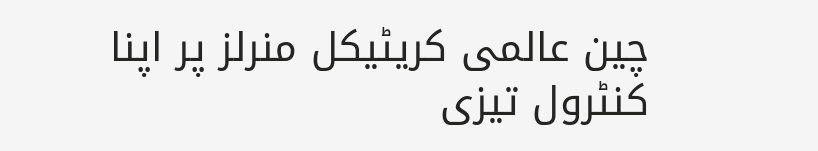چین عالمی کریٹیکل منرلز پر اپنا کنٹرول تیزی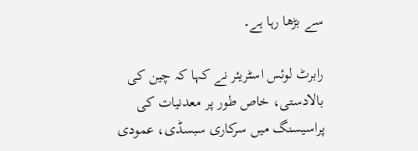سے بڑھا رہا ہے۔

رابرٹ لوئس اسٹریئر نے کہا کہ چین کی بالادستی، خاص طور پر معدنیات کی پراسیسنگ میں سرکاری سبسڈی، عمودی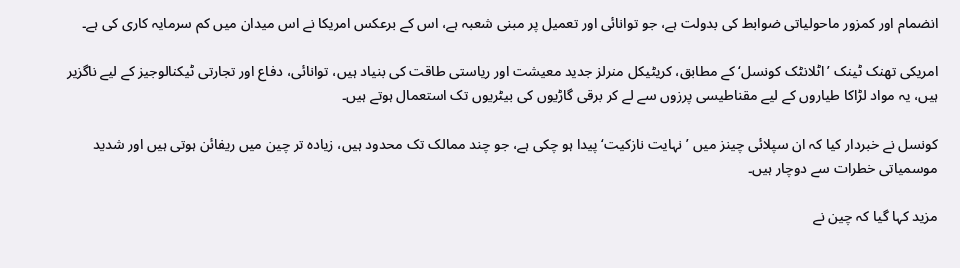انضمام اور کمزور ماحولیاتی ضوابط کی بدولت ہے، جو توانائی اور تعمیل پر مبنی شعبہ ہے، اس کے برعکس امریکا نے اس میدان میں کم سرمایہ کاری کی ہے۔

امریکی تھنک ٹینک ’اٹلانٹک کونسل‘ کے مطابق، کریٹیکل منرلز جدید معیشت اور ریاستی طاقت کی بنیاد ہیں، توانائی، دفاع اور تجارتی ٹیکنالوجیز کے لیے ناگزیر ہیں، یہ مواد لڑاکا طیاروں کے لیے مقناطیسی پرزوں سے لے کر برقی گاڑیوں کی بیٹریوں تک استعمال ہوتے ہیں۔

کونسل نے خبردار کیا کہ ان سپلائی چینز میں ’نہایت نازکیت‘ پیدا ہو چکی ہے، جو چند ممالک تک محدود ہیں، زیادہ تر چین میں ریفائن ہوتی ہیں اور شدید موسمیاتی خطرات سے دوچار ہیں۔

مزید کہا گیا کہ چین نے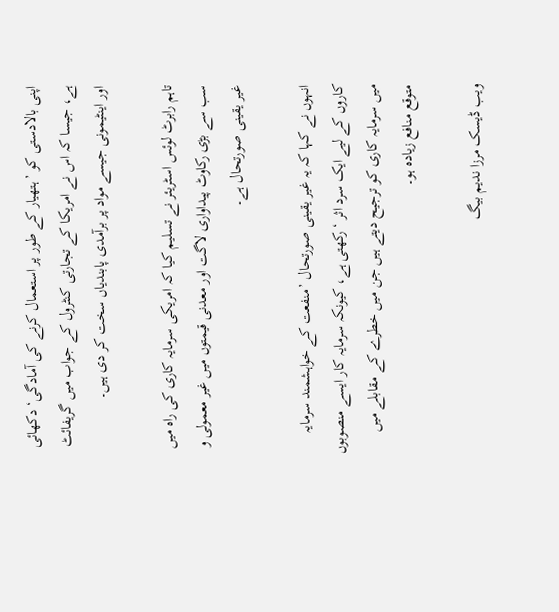اپنی بالادستی کو ’ہتھیار کے طور پر استعمال کرنے کی آمادگی‘ دکھائی ہے، جیسا کہ اس نے امریکا کے تجارتی کنٹرول کے جواب میں گریفائٹ اور اینٹیمونی جیسے مواد پر برآمدی پابندیاں سخت کر دی ہیں۔

تاہم رابرٹ لوئس اسٹریئر نے تسلیم کیا کہ امریکی سرمایہ کاری کی راہ میں سب سے بڑی رکاوٹ پیداواری لاگت اور معدنی قیمتوں میں غیر معمولی و غیر یقینی صورتحال ہے۔

انہوں نے کہا کہ یہ غیر یقینی صورتحال ’منفعت کے خواہشمند سرمایہ کاروں کے لیے ایک سرد اثر ‘ رکھتی ہے، کیونکہ سرمایہ کار ایسے منصوبوں میں سرمایہ کاری کو ترجیح دیتے ہیں جن میں خطرے کے مقابلے میں متوقع منافع زیادہ ہو۔

ویب ڈیسک مرزا ندیم بیگ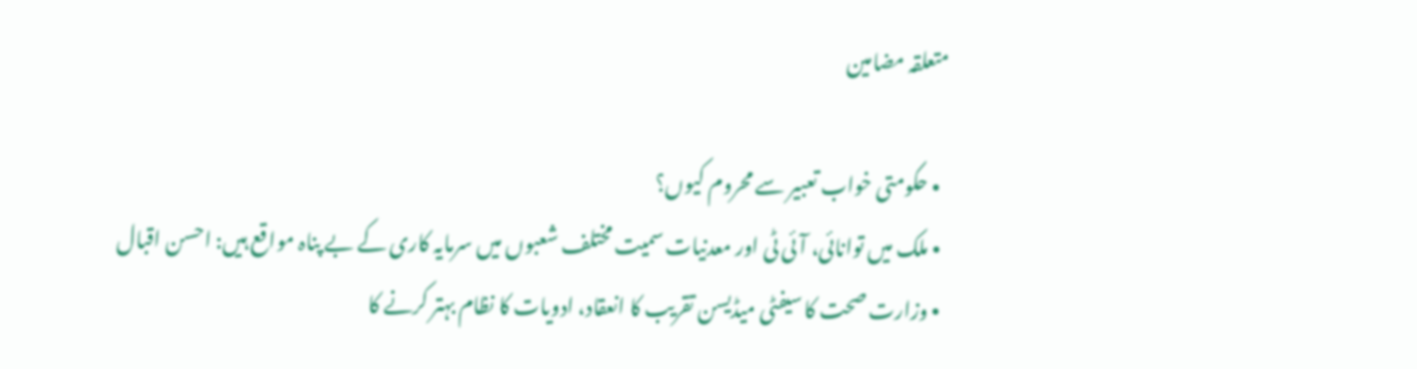متعلقہ مضامین

  • حکومتی خواب تعبیر سے محروم کیوں؟
  • ملک میں توانائی، آئی ٹی اور معدنیات سمیت مختلف شعبوں میں سرمایہ کاری کے بے پناہ مواقع ہیں: احسن اقبال
  • وزارت صحت کا سیفٹی میڈیسن تقریب کا انعقاد، ادویات کا نظام بہتر کرنے کا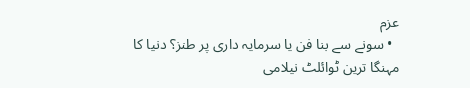عزم
  • سونے سے بنا فن یا سرمایہ داری پر طنز؟ دنیا کا مہنگا ترین ٹوائلٹ نیلامی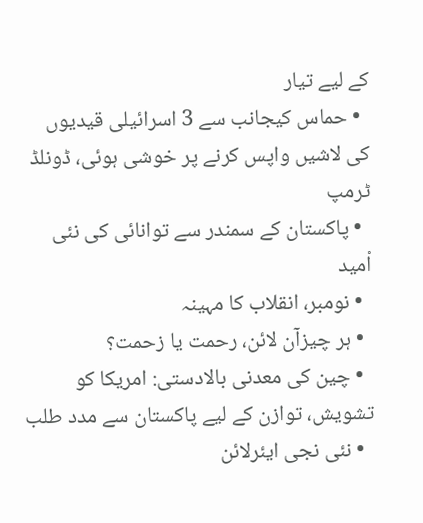کے لیے تیار
  • حماس کیجانب سے 3 اسرائیلی قیدیوں کی لاشیں واپس کرنے پر خوشی ہوئی، ڈونلڈ ٹرمپ
  • پاکستان کے سمندر سے توانائی کی نئی اْمید
  • نومبر، انقلاب کا مہینہ
  • ہر چیزآن لائن، رحمت یا زحمت؟
  • چین کی معدنی بالادستی: امریکا کو تشویش، توازن کے لیے پاکستان سے مدد طلب
  • نئی نجی ایئرلائن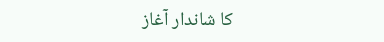کا شاندار آغاز